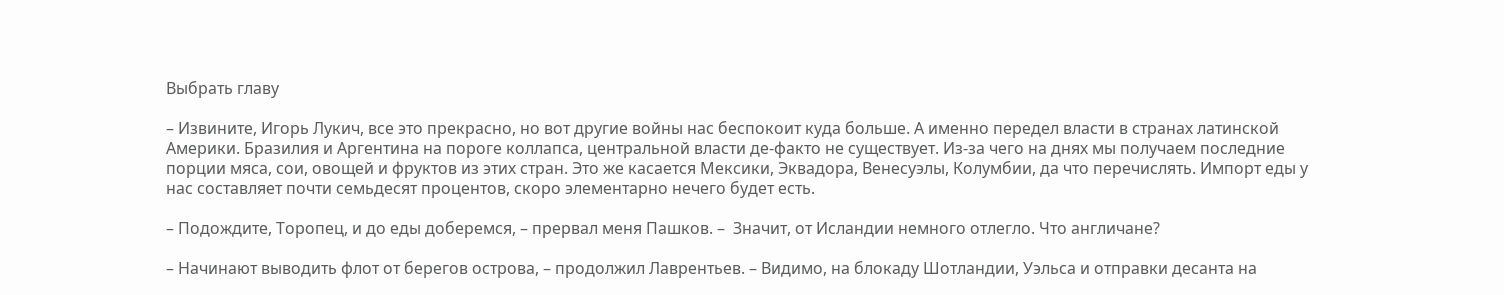Выбрать главу

– Извините, Игорь Лукич, все это прекрасно, но вот другие войны нас беспокоит куда больше. А именно передел власти в странах латинской Америки. Бразилия и Аргентина на пороге коллапса, центральной власти де-факто не существует. Из-за чего на днях мы получаем последние порции мяса, сои, овощей и фруктов из этих стран. Это же касается Мексики, Эквадора, Венесуэлы, Колумбии, да что перечислять. Импорт еды у нас составляет почти семьдесят процентов, скоро элементарно нечего будет есть.

– Подождите, Торопец, и до еды доберемся, – прервал меня Пашков. –  Значит, от Исландии немного отлегло. Что англичане?

– Начинают выводить флот от берегов острова, – продолжил Лаврентьев. – Видимо, на блокаду Шотландии, Уэльса и отправки десанта на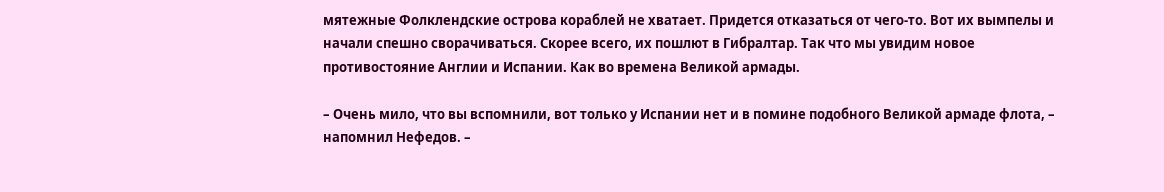мятежные Фолклендские острова кораблей не хватает. Придется отказаться от чего-то. Вот их вымпелы и начали спешно сворачиваться. Скорее всего, их пошлют в Гибралтар. Так что мы увидим новое противостояние Англии и Испании. Как во времена Великой армады.

– Очень мило, что вы вспомнили, вот только у Испании нет и в помине подобного Великой армаде флота, – напомнил Нефедов. –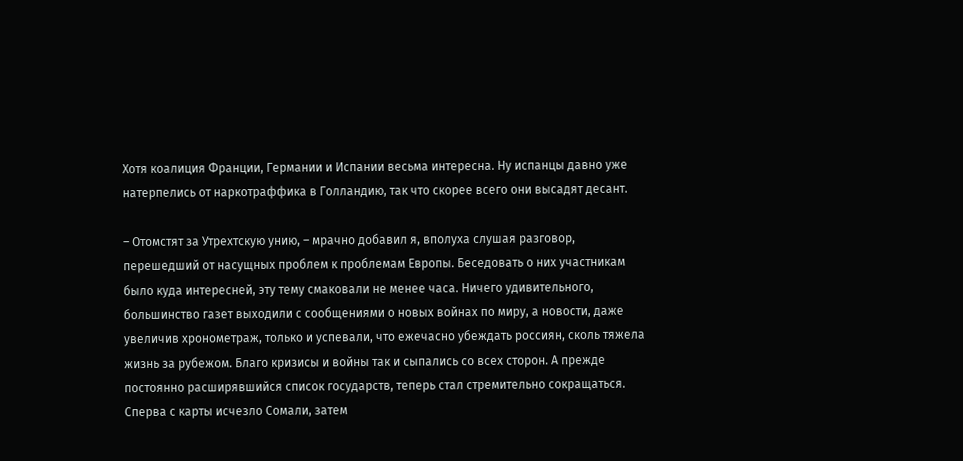Хотя коалиция Франции, Германии и Испании весьма интересна. Ну испанцы давно уже натерпелись от наркотраффика в Голландию, так что скорее всего они высадят десант.

– Отомстят за Утрехтскую унию, – мрачно добавил я, вполуха слушая разговор, перешедший от насущных проблем к проблемам Европы. Беседовать о них участникам было куда интересней, эту тему смаковали не менее часа. Ничего удивительного, большинство газет выходили с сообщениями о новых войнах по миру, а новости, даже увеличив хронометраж, только и успевали, что ежечасно убеждать россиян, сколь тяжела жизнь за рубежом. Благо кризисы и войны так и сыпались со всех сторон. А прежде постоянно расширявшийся список государств, теперь стал стремительно сокращаться. Сперва с карты исчезло Сомали, затем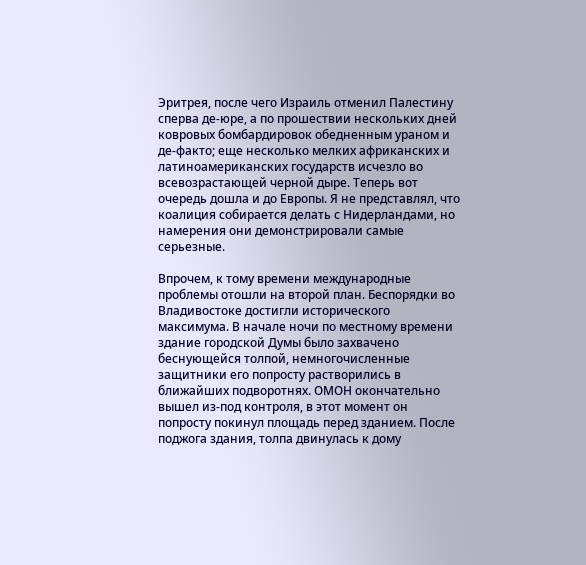Эритрея, после чего Израиль отменил Палестину сперва де-юре, а по прошествии нескольких дней ковровых бомбардировок обедненным ураном и де-факто; еще несколько мелких африканских и латиноамериканских государств исчезло во всевозрастающей черной дыре. Теперь вот очередь дошла и до Европы. Я не представлял, что коалиция собирается делать с Нидерландами, но намерения они демонстрировали самые серьезные.

Впрочем, к тому времени международные проблемы отошли на второй план. Беспорядки во Владивостоке достигли исторического максимума. В начале ночи по местному времени здание городской Думы было захвачено беснующейся толпой, немногочисленные защитники его попросту растворились в ближайших подворотнях. ОМОН окончательно вышел из-под контроля, в этот момент он попросту покинул площадь перед зданием. После поджога здания, толпа двинулась к дому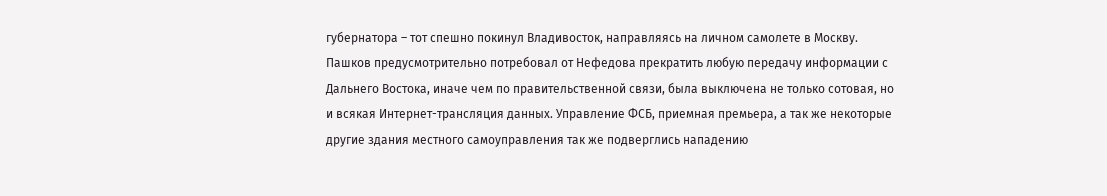губернатора – тот спешно покинул Владивосток, направляясь на личном самолете в Москву. Пашков предусмотрительно потребовал от Нефедова прекратить любую передачу информации с Дальнего Востока, иначе чем по правительственной связи, была выключена не только сотовая, но и всякая Интернет-трансляция данных. Управление ФСБ, приемная премьера, а так же некоторые другие здания местного самоуправления так же подверглись нападению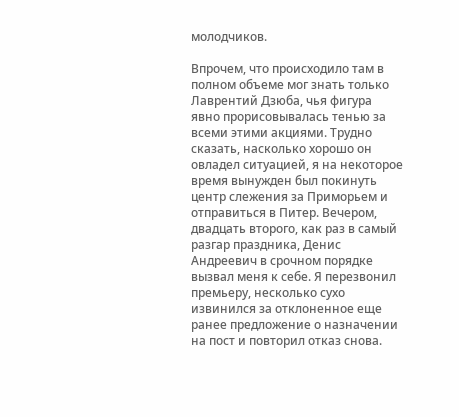молодчиков.

Впрочем, что происходило там в полном объеме мог знать только Лаврентий Дзюба, чья фигура явно прорисовывалась тенью за всеми этими акциями. Трудно сказать, насколько хорошо он овладел ситуацией, я на некоторое время вынужден был покинуть центр слежения за Приморьем и отправиться в Питер. Вечером, двадцать второго, как раз в самый разгар праздника, Денис Андреевич в срочном порядке вызвал меня к себе. Я перезвонил премьеру, несколько сухо извинился за отклоненное еще ранее предложение о назначении на пост и повторил отказ снова.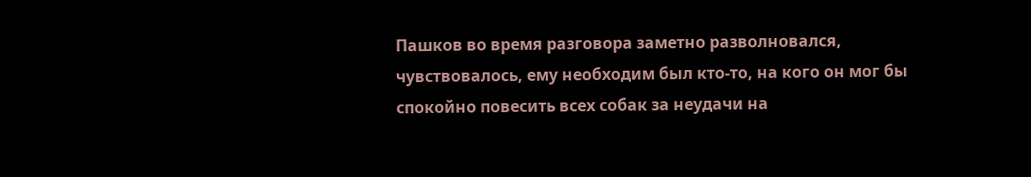Пашков во время разговора заметно разволновался, чувствовалось, ему необходим был кто-то, на кого он мог бы спокойно повесить всех собак за неудачи на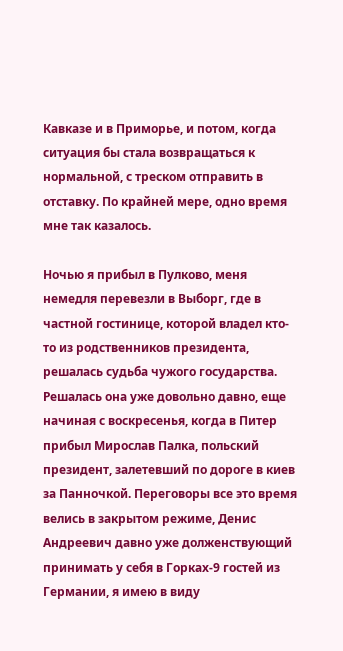Кавказе и в Приморье, и потом, когда ситуация бы стала возвращаться к нормальной, с треском отправить в отставку. По крайней мере, одно время мне так казалось.

Ночью я прибыл в Пулково, меня немедля перевезли в Выборг, где в частной гостинице, которой владел кто-то из родственников президента, решалась судьба чужого государства. Решалась она уже довольно давно, еще начиная с воскресенья, когда в Питер прибыл Мирослав Палка, польский президент, залетевший по дороге в киев за Панночкой. Переговоры все это время велись в закрытом режиме, Денис Андреевич давно уже долженствующий принимать у себя в Горках-9 гостей из Германии, я имею в виду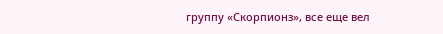группу «Скорпионз», все еще вел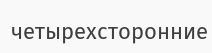четырехсторонние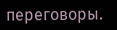переговоры.